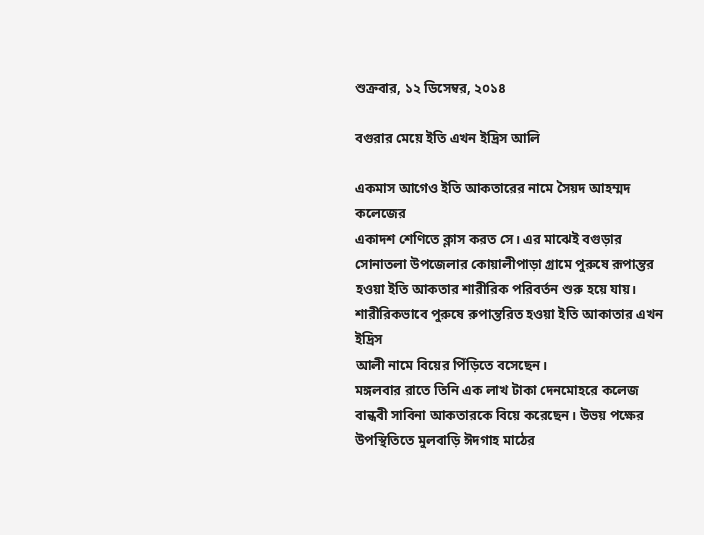শুক্রবার, ১২ ডিসেম্বর, ২০১৪

বগুরার মেয়ে ইতি এখন ইদ্রিস আলি

একমাস আগেও ইতি আকতারের নামে সৈয়দ আহম্মদ কলেজের
একাদশ শেণিতে ক্লাস করত সে। এর মাঝেই বগুড়ার
সোনাতলা উপজেলার কোয়ালীপাড়া গ্রামে পুরুষে রূপান্তর
হওয়া ইতি আকতার শারীরিক পরিবর্তন শুরু হয়ে যায়।
শারীরিকভাবে পুরুষে রুপান্তরিত হওয়া ইতি আকাতার এখন ইদ্রিস
আলী নামে বিয়ের পিঁড়িতে বসেছেন।
মঙ্গলবার রাতে তিনি এক লাখ টাকা দেনমোহরে কলেজ
বান্ধবী সাবিনা আকতারকে বিয়ে করেছেন। উভয় পক্ষের
উপস্থিতিতে মুলবাড়ি ঈদগাহ মাঠের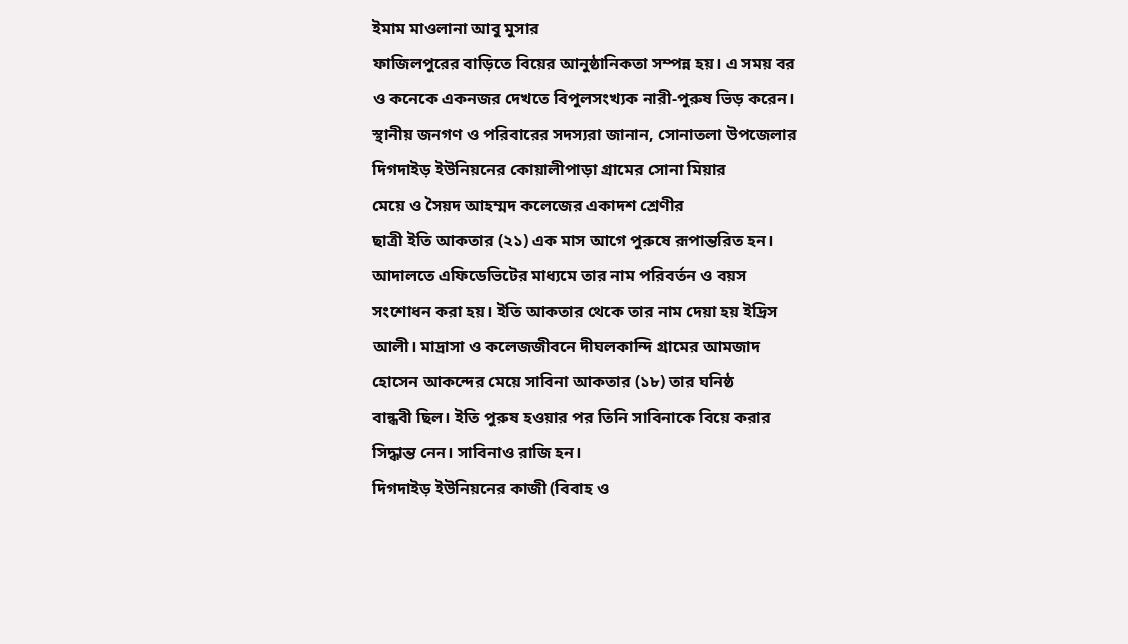ইমাম মাওলানা আবু মুসার
ফাজিলপুরের বাড়িতে বিয়ের আনুষ্ঠানিকতা সম্পন্ন হয়। এ সময় বর
ও কনেকে একনজর দেখতে বিপুলসংখ্যক নারী-পুরুষ ভিড় করেন।
স্থানীয় জনগণ ও পরিবারের সদস্যরা জানান, সোনাতলা উপজেলার
দিগদাইড় ইউনিয়নের কোয়ালীপাড়া গ্রামের সোনা মিয়ার
মেয়ে ও সৈয়দ আহম্মদ কলেজের একাদশ শ্রেণীর
ছাত্রী ইতি আকতার (২১) এক মাস আগে পুরুষে রূপান্তরিত হন।
আদালতে এফিডেভিটের মাধ্যমে তার নাম পরিবর্তন ও বয়স
সংশোধন করা হয়। ইতি আকতার থেকে তার নাম দেয়া হয় ইদ্রিস
আলী। মাদ্রাসা ও কলেজজীবনে দীঘলকান্দি গ্রামের আমজাদ
হোসেন আকন্দের মেয়ে সাবিনা আকতার (১৮) তার ঘনিষ্ঠ
বান্ধবী ছিল। ইতি পুরুষ হওয়ার পর তিনি সাবিনাকে বিয়ে করার
সিদ্ধান্ত নেন। সাবিনাও রাজি হন।
দিগদাইড় ইউনিয়নের কাজী (বিবাহ ও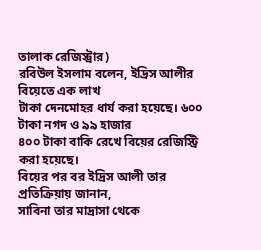তালাক রেজিস্ট্রার)
রবিউল ইসলাম বলেন, ইদ্রিস আলীর বিয়েতে এক লাখ
টাকা দেনমোহর ধার্য করা হয়েছে। ৬০০ টাকা নগদ ও ৯৯ হাজার
৪০০ টাকা বাকি রেখে বিয়ের রেজিস্ট্রি করা হয়েছে।
বিয়ের পর বর ইদ্রিস আলী তার প্রতিক্রিয়ায় জানান,
সাবিনা তার মাদ্রাসা থেকে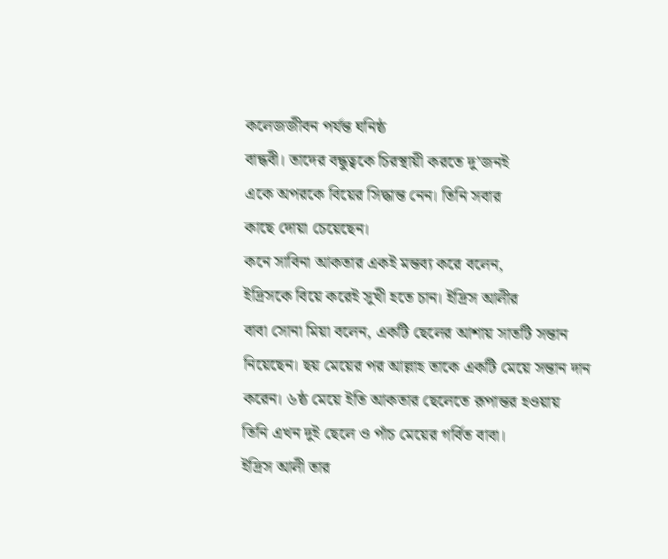কলেজজীবন পর্যন্ত ঘনিষ্ঠ
বান্ধবী। তাদের বন্ধুত্বকে চিরস্থায়ী করতে দু’জনই
একে অপরকে বিয়ের সিদ্ধান্ত নেন। তিনি সবার
কাছে দোয়া চেয়েছেন।
কনে সাবিনা আকতার একই মন্তব্য করে বলেন,
ইদ্রিসকে বিয়ে করেই সুখী হতে চান। ইদ্রিস আলীর
বাবা সোনা মিয়া বলেন, একটি ছেলের আশায় সাতটি সন্তান
নিয়েছেন। ছয় মেয়ের পর আল্লাহ তাকে একটি মেয়ে সন্তান দান
করেন। ৬ষ্ঠ মেয়ে ইতি আকতার ছেলেতে রূপান্তর হওয়ায়
তিনি এখন দুই ছেলে ও পাঁচ মেয়ের গর্বিত বাবা।
ইদ্রিস আলী তার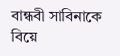বান্ধবী সাবিনাকে বিয়ে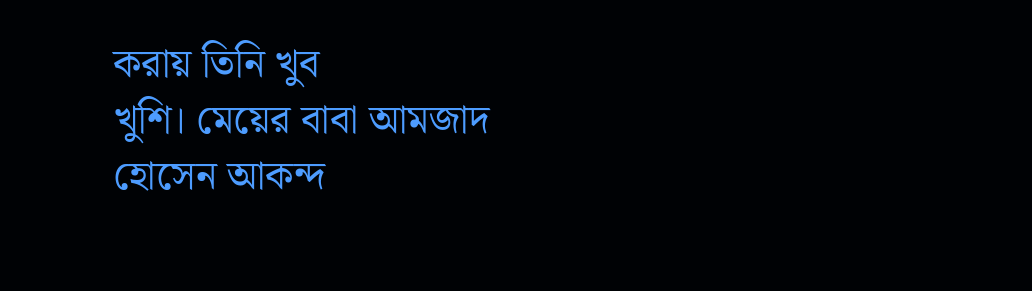করায় তিনি খুব
খুশি। মেয়ের বাবা আমজাদ হোসেন আকন্দ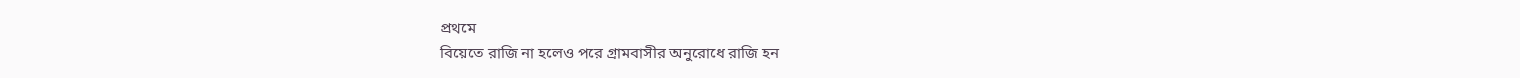প্রথমে
বিয়েতে রাজি না হলেও পরে গ্রামবাসীর অনুরোধে রাজি হন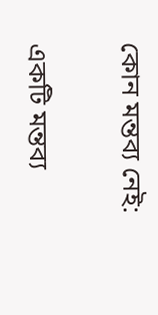কোন মন্তব্য নেই:

একটি মন্তব্য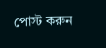পোস্ট করুন